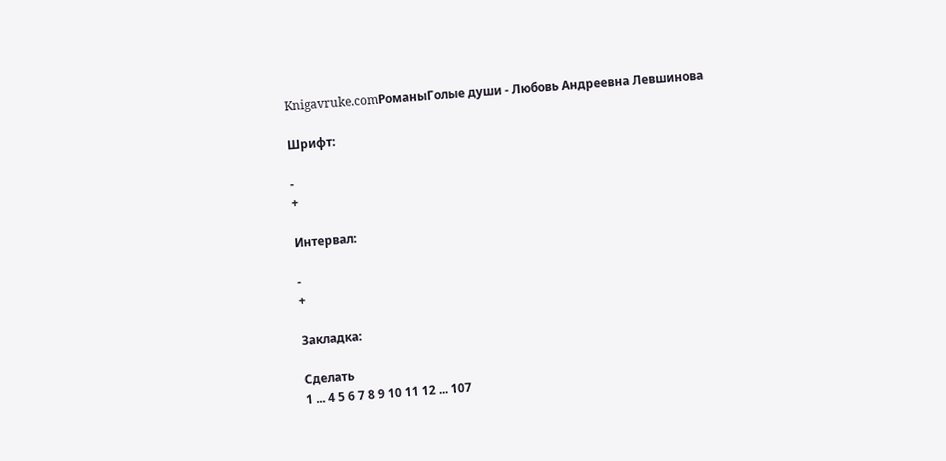Knigavruke.comРоманыГолые души - Любовь Андреевна Левшинова

Шрифт:

-
+

Интервал:

-
+

Закладка:

Сделать
1 ... 4 5 6 7 8 9 10 11 12 ... 107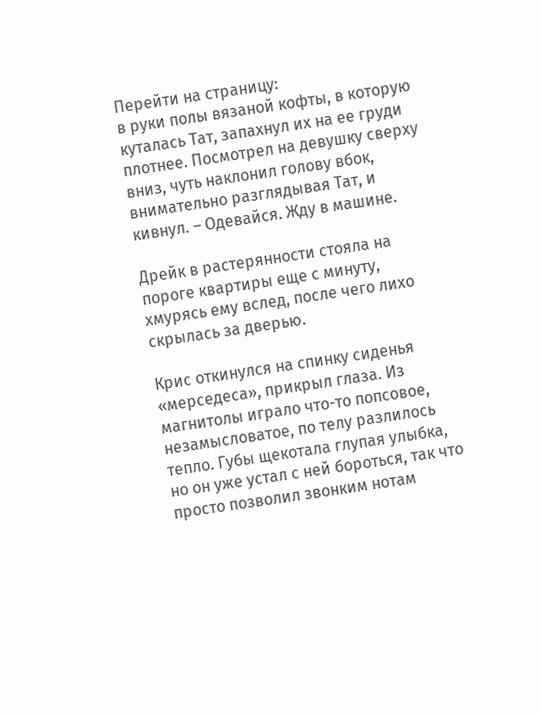Перейти на страницу:
в руки полы вязаной кофты, в которую куталась Тат, запахнул их на ее груди плотнее. Посмотрел на девушку сверху вниз, чуть наклонил голову вбок, внимательно разглядывая Тат, и кивнул. – Одевайся. Жду в машине.

Дрейк в растерянности стояла на пороге квартиры еще с минуту, хмурясь ему вслед, после чего лихо скрылась за дверью.

Крис откинулся на спинку сиденья «мерседеса», прикрыл глаза. Из магнитолы играло что-то попсовое, незамысловатое, по телу разлилось тепло. Губы щекотала глупая улыбка, но он уже устал с ней бороться, так что просто позволил звонким нотам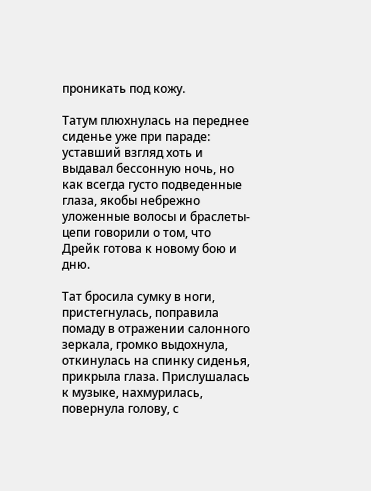проникать под кожу.

Татум плюхнулась на переднее сиденье уже при параде: уставший взгляд хоть и выдавал бессонную ночь, но как всегда густо подведенные глаза, якобы небрежно уложенные волосы и браслеты-цепи говорили о том, что Дрейк готова к новому бою и дню.

Тат бросила сумку в ноги, пристегнулась, поправила помаду в отражении салонного зеркала, громко выдохнула, откинулась на спинку сиденья, прикрыла глаза. Прислушалась к музыке, нахмурилась, повернула голову, с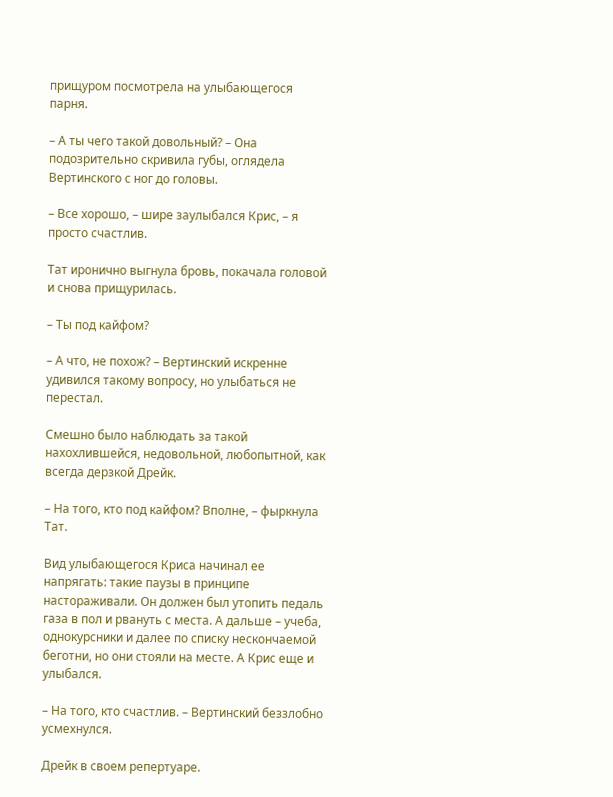прищуром посмотрела на улыбающегося парня.

– А ты чего такой довольный? – Она подозрительно скривила губы, оглядела Вертинского с ног до головы.

– Все хорошо, – шире заулыбался Крис, – я просто счастлив.

Тат иронично выгнула бровь, покачала головой и снова прищурилась.

– Ты под кайфом?

– А что, не похож? – Вертинский искренне удивился такому вопросу, но улыбаться не перестал.

Смешно было наблюдать за такой нахохлившейся, недовольной, любопытной, как всегда дерзкой Дрейк.

– На того, кто под кайфом? Вполне, – фыркнула Тат.

Вид улыбающегося Криса начинал ее напрягать: такие паузы в принципе настораживали. Он должен был утопить педаль газа в пол и рвануть с места. А дальше – учеба, однокурсники и далее по списку нескончаемой беготни, но они стояли на месте. А Крис еще и улыбался.

– На того, кто счастлив. – Вертинский беззлобно усмехнулся.

Дрейк в своем репертуаре.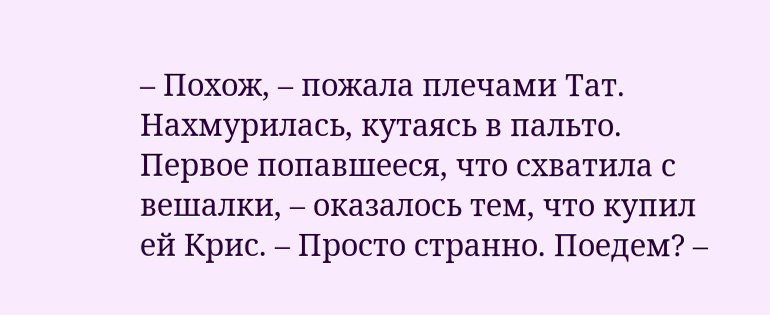– Похож, – пожала плечами Тат. Нахмурилась, кутаясь в пальто. Первое попавшееся, что схватила с вешалки, – оказалось тем, что купил ей Крис. – Просто странно. Поедем? –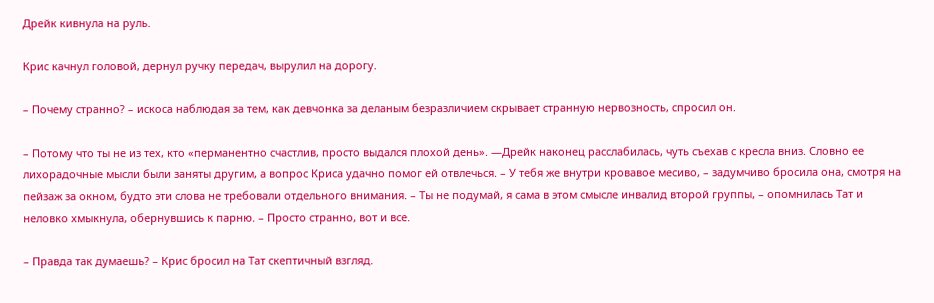Дрейк кивнула на руль.

Крис качнул головой, дернул ручку передач, вырулил на дорогу.

– Почему странно? – искоса наблюдая за тем, как девчонка за деланым безразличием скрывает странную нервозность, спросил он.

– Потому что ты не из тех, кто «перманентно счастлив, просто выдался плохой день». —Дрейк наконец расслабилась, чуть съехав с кресла вниз. Словно ее лихорадочные мысли были заняты другим, а вопрос Криса удачно помог ей отвлечься. – У тебя же внутри кровавое месиво, – задумчиво бросила она, смотря на пейзаж за окном, будто эти слова не требовали отдельного внимания. – Ты не подумай, я сама в этом смысле инвалид второй группы, – опомнилась Тат и неловко хмыкнула, обернувшись к парню. – Просто странно, вот и все.

– Правда так думаешь? – Крис бросил на Тат скептичный взгляд.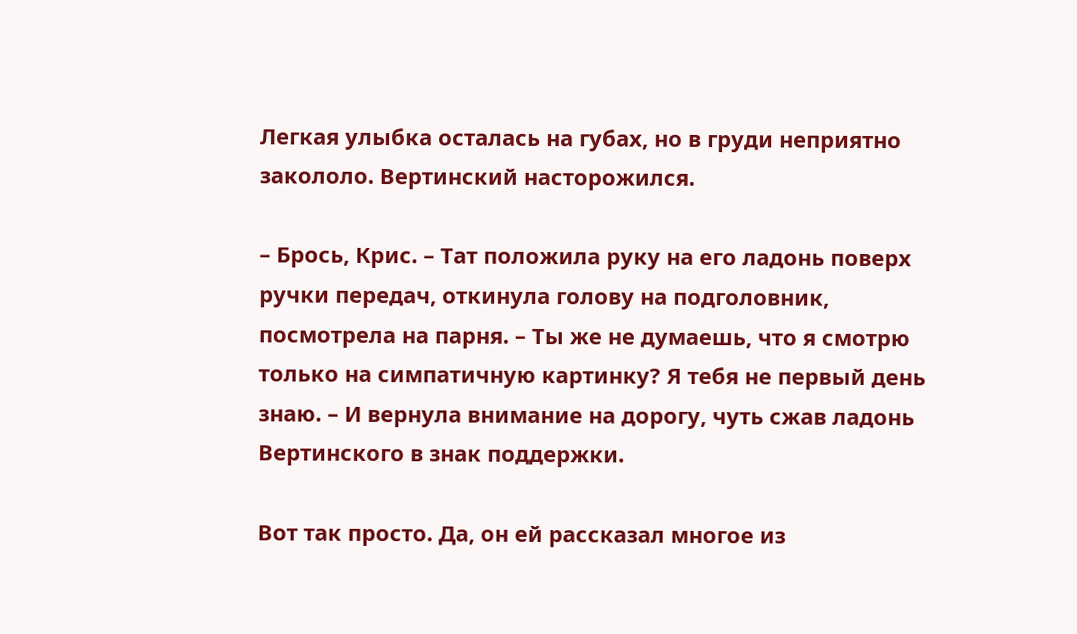Легкая улыбка осталась на губах, но в груди неприятно закололо. Вертинский насторожился.

– Брось, Крис. – Тат положила руку на его ладонь поверх ручки передач, откинула голову на подголовник, посмотрела на парня. – Ты же не думаешь, что я смотрю только на симпатичную картинку? Я тебя не первый день знаю. – И вернула внимание на дорогу, чуть сжав ладонь Вертинского в знак поддержки.

Вот так просто. Да, он ей рассказал многое из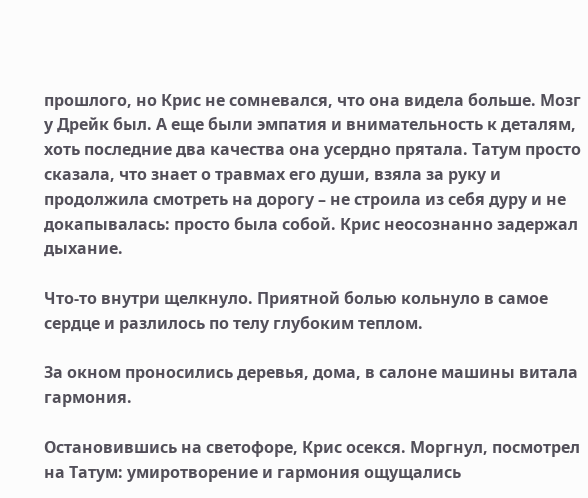прошлого, но Крис не сомневался, что она видела больше. Мозг у Дрейк был. А еще были эмпатия и внимательность к деталям, хоть последние два качества она усердно прятала. Татум просто сказала, что знает о травмах его души, взяла за руку и продолжила смотреть на дорогу – не строила из себя дуру и не докапывалась: просто была собой. Крис неосознанно задержал дыхание.

Что-то внутри щелкнуло. Приятной болью кольнуло в самое сердце и разлилось по телу глубоким теплом.

За окном проносились деревья, дома, в салоне машины витала гармония.

Остановившись на светофоре, Крис осекся. Моргнул, посмотрел на Татум: умиротворение и гармония ощущались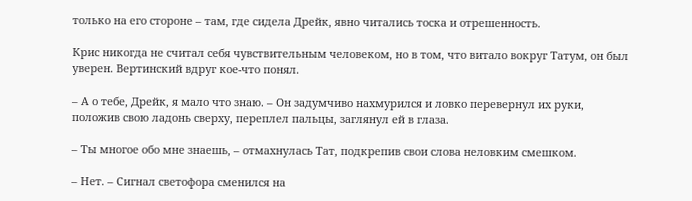только на его стороне – там, где сидела Дрейк, явно читались тоска и отрешенность.

Крис никогда не считал себя чувствительным человеком, но в том, что витало вокруг Татум, он был уверен. Вертинский вдруг кое-что понял.

– А о тебе, Дрейк, я мало что знаю. – Он задумчиво нахмурился и ловко перевернул их руки, положив свою ладонь сверху, переплел пальцы, заглянул ей в глаза.

– Ты многое обо мне знаешь, – отмахнулась Тат, подкрепив свои слова неловким смешком.

– Нет. – Сигнал светофора сменился на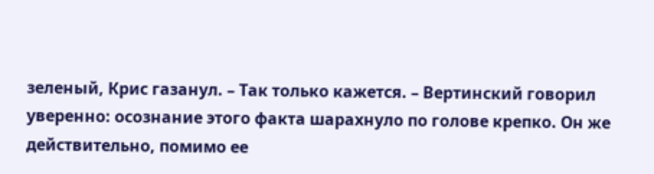зеленый, Крис газанул. – Так только кажется. – Вертинский говорил уверенно: осознание этого факта шарахнуло по голове крепко. Он же действительно, помимо ее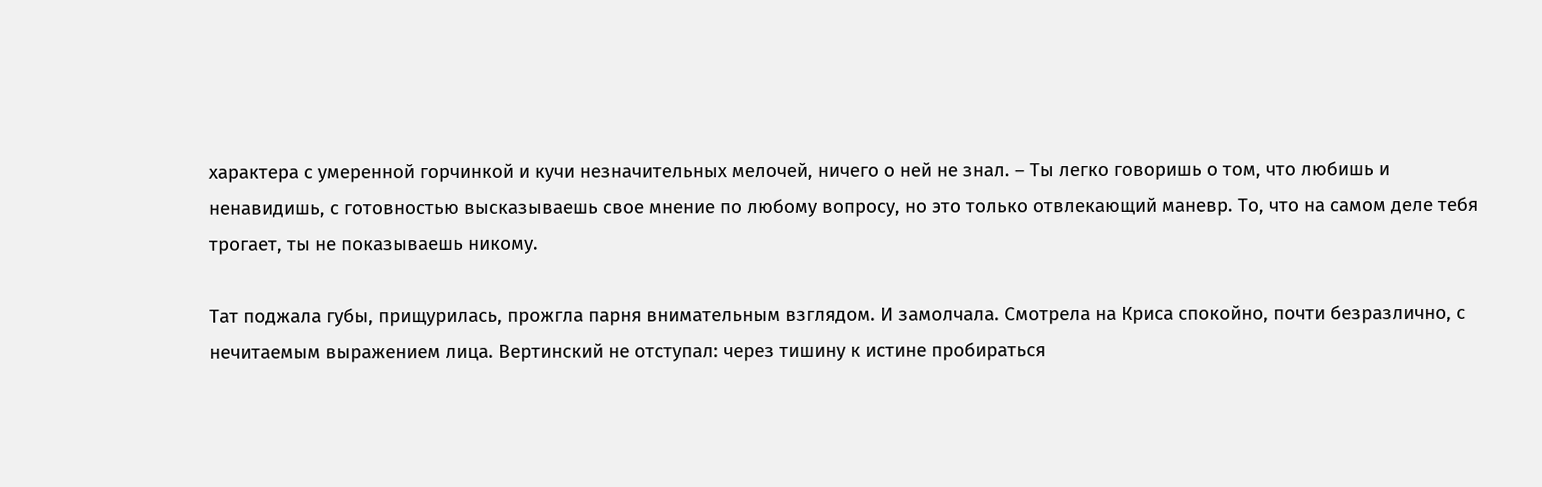характера с умеренной горчинкой и кучи незначительных мелочей, ничего о ней не знал. – Ты легко говоришь о том, что любишь и ненавидишь, с готовностью высказываешь свое мнение по любому вопросу, но это только отвлекающий маневр. То, что на самом деле тебя трогает, ты не показываешь никому.

Тат поджала губы, прищурилась, прожгла парня внимательным взглядом. И замолчала. Смотрела на Криса спокойно, почти безразлично, с нечитаемым выражением лица. Вертинский не отступал: через тишину к истине пробираться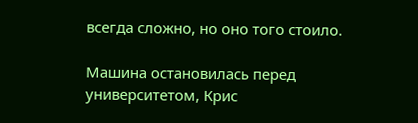всегда сложно, но оно того стоило.

Машина остановилась перед университетом, Крис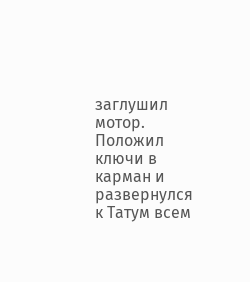заглушил мотор. Положил ключи в карман и развернулся к Татум всем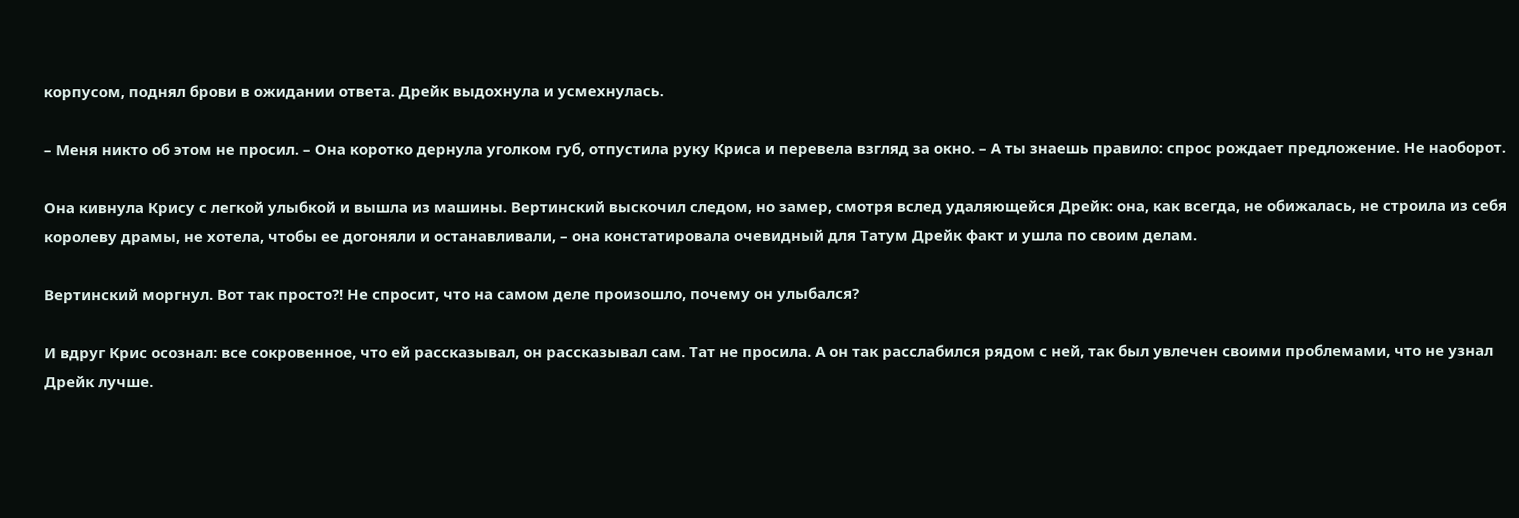корпусом, поднял брови в ожидании ответа. Дрейк выдохнула и усмехнулась.

– Меня никто об этом не просил. – Она коротко дернула уголком губ, отпустила руку Криса и перевела взгляд за окно. – А ты знаешь правило: спрос рождает предложение. Не наоборот.

Она кивнула Крису с легкой улыбкой и вышла из машины. Вертинский выскочил следом, но замер, смотря вслед удаляющейся Дрейк: она, как всегда, не обижалась, не строила из себя королеву драмы, не хотела, чтобы ее догоняли и останавливали, – она констатировала очевидный для Татум Дрейк факт и ушла по своим делам.

Вертинский моргнул. Вот так просто?! Не спросит, что на самом деле произошло, почему он улыбался?

И вдруг Крис осознал: все сокровенное, что ей рассказывал, он рассказывал сам. Тат не просила. А он так расслабился рядом с ней, так был увлечен своими проблемами, что не узнал Дрейк лучше.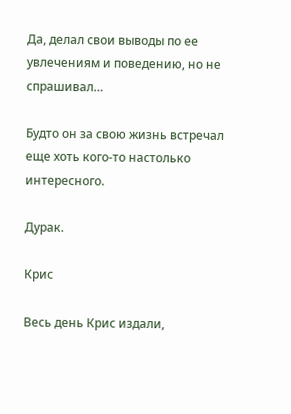Да, делал свои выводы по ее увлечениям и поведению, но не спрашивал…

Будто он за свою жизнь встречал еще хоть кого-то настолько интересного.

Дурак.

Крис

Весь день Крис издали,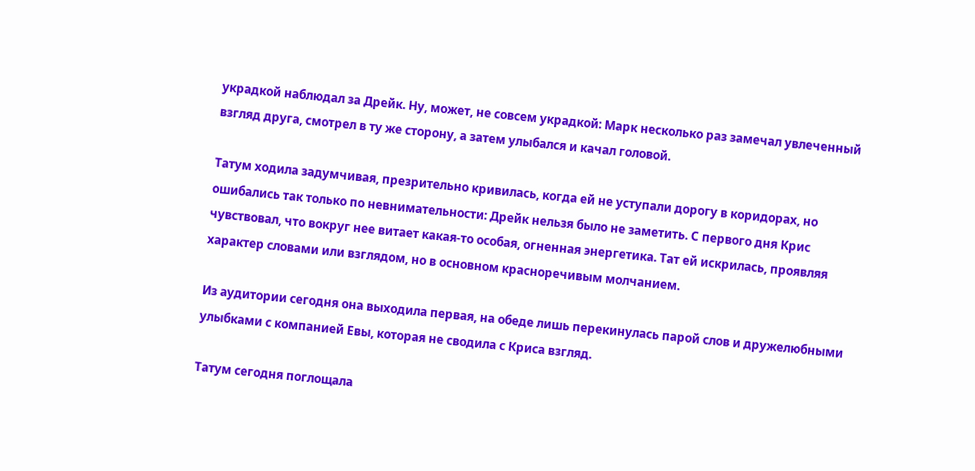украдкой наблюдал за Дрейк. Ну, может, не совсем украдкой: Марк несколько раз замечал увлеченный взгляд друга, смотрел в ту же сторону, а затем улыбался и качал головой.

Татум ходила задумчивая, презрительно кривилась, когда ей не уступали дорогу в коридорах, но ошибались так только по невнимательности: Дрейк нельзя было не заметить. С первого дня Крис чувствовал, что вокруг нее витает какая-то особая, огненная энергетика. Тат ей искрилась, проявляя характер словами или взглядом, но в основном красноречивым молчанием.

Из аудитории сегодня она выходила первая, на обеде лишь перекинулась парой слов и дружелюбными улыбками с компанией Евы, которая не сводила с Криса взгляд.

Татум сегодня поглощала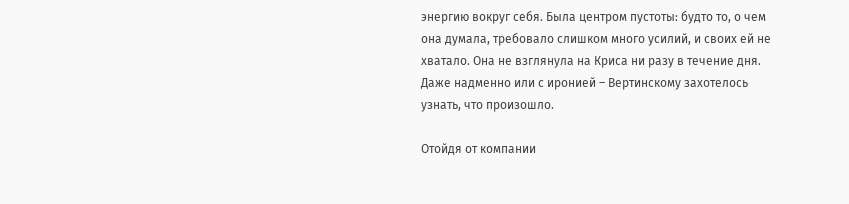энергию вокруг себя. Была центром пустоты: будто то, о чем она думала, требовало слишком много усилий, и своих ей не хватало. Она не взглянула на Криса ни разу в течение дня. Даже надменно или с иронией – Вертинскому захотелось узнать, что произошло.

Отойдя от компании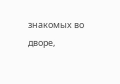знакомых во дворе,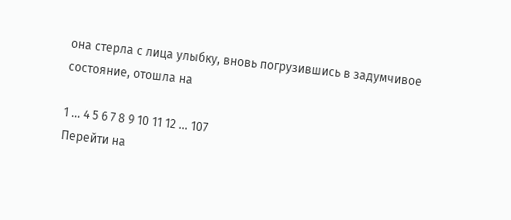она стерла с лица улыбку, вновь погрузившись в задумчивое состояние, отошла на

1 ... 4 5 6 7 8 9 10 11 12 ... 107
Перейти на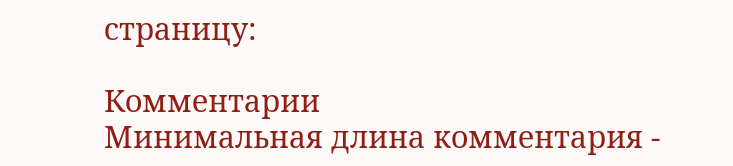страницу:

Комментарии
Минимальная длина комментария -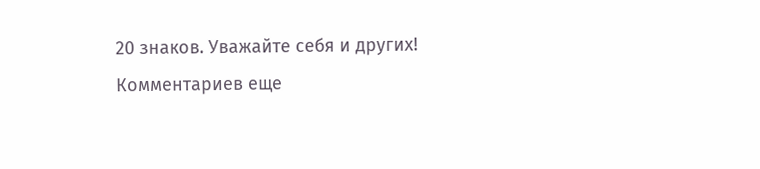20 знаков. Уважайте себя и других!
Комментариев еще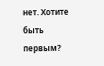нет. Хотите быть первым?